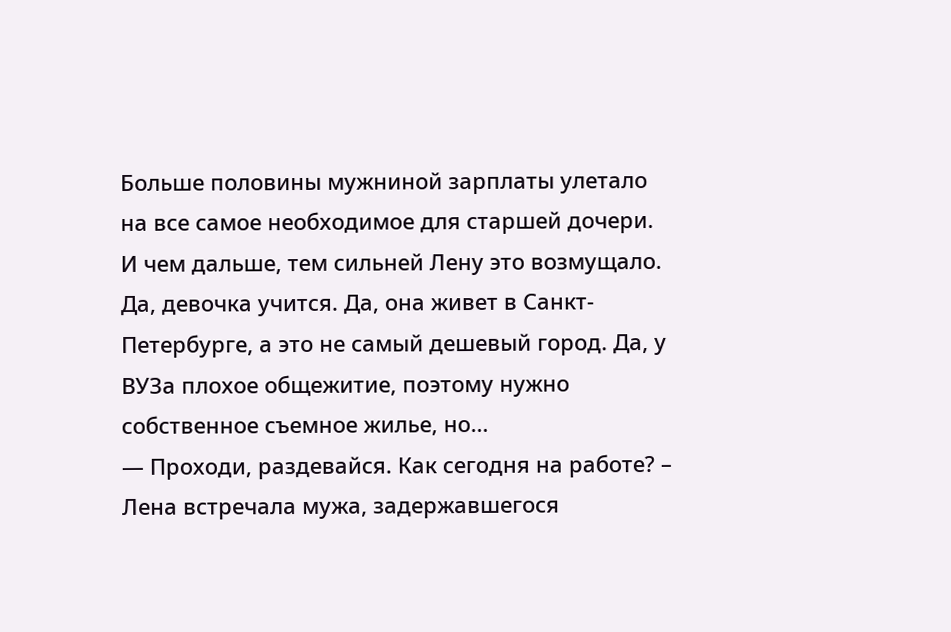Больше половины мужниной зарплаты улетало на все самое необходимое для старшей дочери.
И чем дальше, тем сильней Лену это возмущало.
Да, девочка учится. Да, она живет в Санкт-Петербурге, а это не самый дешевый город. Да, у ВУЗа плохое общежитие, поэтому нужно собственное съемное жилье, но…
— Проходи, раздевайся. Как сегодня на работе? – Лена встречала мужа, задержавшегося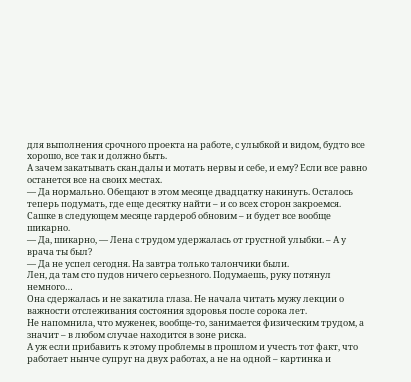для выполнения срочного проекта на работе, с улыбкой и видом, будто все хорошо, все так и должно быть.
А зачем закатывать скан.далы и мотать нервы и себе, и ему? Если все равно останется все на своих местах.
— Да нормально. Обещают в этом месяце двадцатку накинуть. Осталось теперь подумать, где еще десятку найти – и со всех сторон закроемся.
Сашке в следующем месяце гардероб обновим – и будет все вообще шикарно.
— Да, шикарно, — Лена с трудом удержалась от грустной улыбки. – А у врача ты был?
— Да не успел сегодня. На завтра только талончики были.
Лен, да там сто пудов ничего серьезного. Подумаешь, руку потянул немного…
Она сдержалась и не закатила глаза. Не начала читать мужу лекции о важности отслеживания состояния здоровья после сорока лет.
Не напомнила, что муженек, вообще-то, занимается физическим трудом, а значит – в любом случае находится в зоне риска.
А уж если прибавить к этому проблемы в прошлом и учесть тот факт, что работает нынче супруг на двух работах, а не на одной – картинка и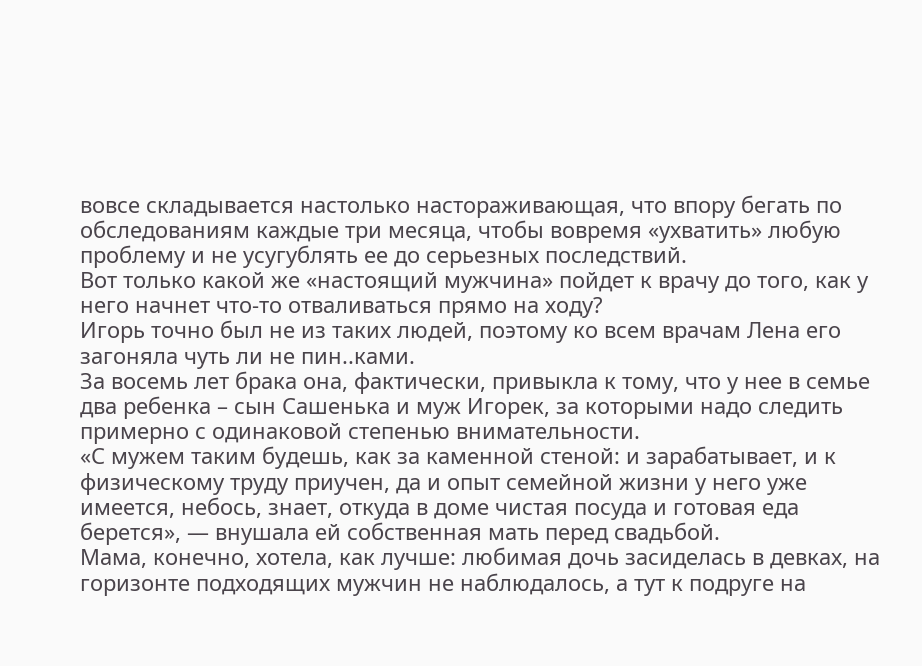вовсе складывается настолько настораживающая, что впору бегать по обследованиям каждые три месяца, чтобы вовремя «ухватить» любую проблему и не усугублять ее до серьезных последствий.
Вот только какой же «настоящий мужчина» пойдет к врачу до того, как у него начнет что-то отваливаться прямо на ходу?
Игорь точно был не из таких людей, поэтому ко всем врачам Лена его загоняла чуть ли не пин..ками.
За восемь лет брака она, фактически, привыкла к тому, что у нее в семье два ребенка – сын Сашенька и муж Игорек, за которыми надо следить примерно с одинаковой степенью внимательности.
«С мужем таким будешь, как за каменной стеной: и зарабатывает, и к физическому труду приучен, да и опыт семейной жизни у него уже имеется, небось, знает, откуда в доме чистая посуда и готовая еда берется», — внушала ей собственная мать перед свадьбой.
Мама, конечно, хотела, как лучше: любимая дочь засиделась в девках, на горизонте подходящих мужчин не наблюдалось, а тут к подруге на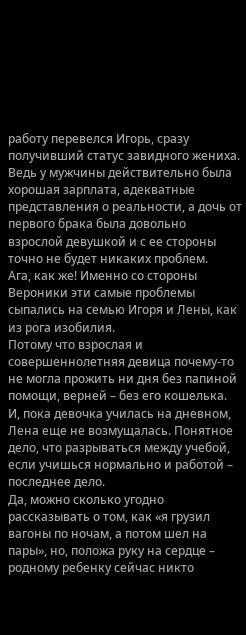работу перевелся Игорь, сразу получивший статус завидного жениха.
Ведь у мужчины действительно была хорошая зарплата, адекватные представления о реальности, а дочь от первого брака была довольно взрослой девушкой и с ее стороны точно не будет никаких проблем.
Ага, как же! Именно со стороны Вероники эти самые проблемы сыпались на семью Игоря и Лены, как из рога изобилия.
Потому что взрослая и совершеннолетняя девица почему-то не могла прожить ни дня без папиной помощи, верней – без его кошелька.
И, пока девочка училась на дневном, Лена еще не возмущалась. Понятное дело, что разрываться между учебой, если учишься нормально и работой – последнее дело.
Да, можно сколько угодно рассказывать о том, как «я грузил вагоны по ночам, а потом шел на пары», но, положа руку на сердце – родному ребенку сейчас никто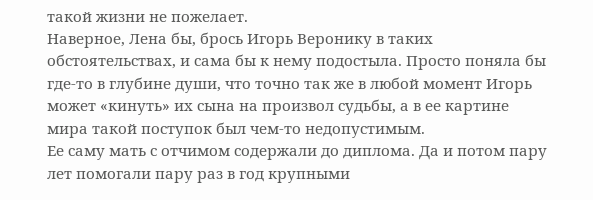такой жизни не пожелает.
Наверное, Лена бы, брось Игорь Веронику в таких обстоятельствах, и сама бы к нему подостыла. Просто поняла бы где-то в глубине души, что точно так же в любой момент Игорь может «кинуть» их сына на произвол судьбы, а в ее картине мира такой поступок был чем-то недопустимым.
Ее саму мать с отчимом содержали до диплома. Да и потом пару лет помогали пару раз в год крупными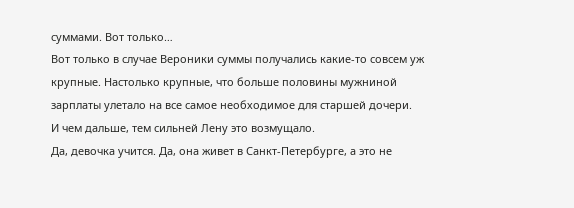суммами. Вот только…
Вот только в случае Вероники суммы получались какие-то совсем уж крупные. Настолько крупные, что больше половины мужниной зарплаты улетало на все самое необходимое для старшей дочери.
И чем дальше, тем сильней Лену это возмущало.
Да, девочка учится. Да, она живет в Санкт-Петербурге, а это не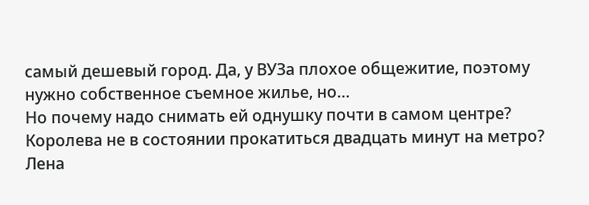самый дешевый город. Да, у ВУЗа плохое общежитие, поэтому нужно собственное съемное жилье, но…
Но почему надо снимать ей однушку почти в самом центре? Королева не в состоянии прокатиться двадцать минут на метро?
Лена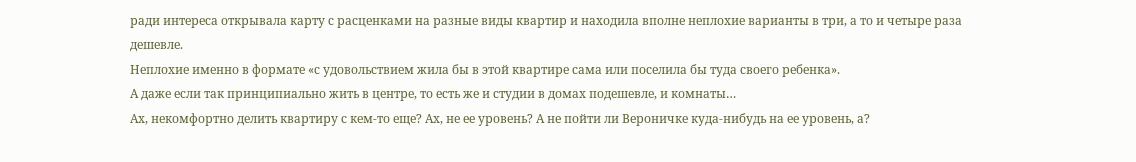ради интереса открывала карту с расценками на разные виды квартир и находила вполне неплохие варианты в три, а то и четыре раза дешевле.
Неплохие именно в формате «с удовольствием жила бы в этой квартире сама или поселила бы туда своего ребенка».
А даже если так принципиально жить в центре, то есть же и студии в домах подешевле, и комнаты…
Ах, некомфортно делить квартиру с кем-то еще? Ах, не ее уровень? А не пойти ли Вероничке куда-нибудь на ее уровень, а?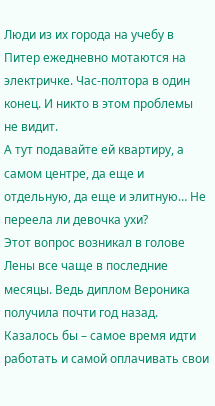Люди из их города на учебу в Питер ежедневно мотаются на электричке. Час-полтора в один конец. И никто в этом проблемы не видит.
А тут подавайте ей квартиру, а самом центре, да еще и отдельную, да еще и элитную… Не переела ли девочка ухи?
Этот вопрос возникал в голове Лены все чаще в последние месяцы. Ведь диплом Вероника получила почти год назад. Казалось бы – самое время идти работать и самой оплачивать свои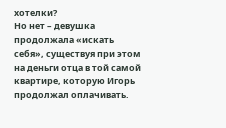хотелки?
Но нет – девушка продолжала «искать себя», существуя при этом на деньги отца в той самой квартире, которую Игорь продолжал оплачивать.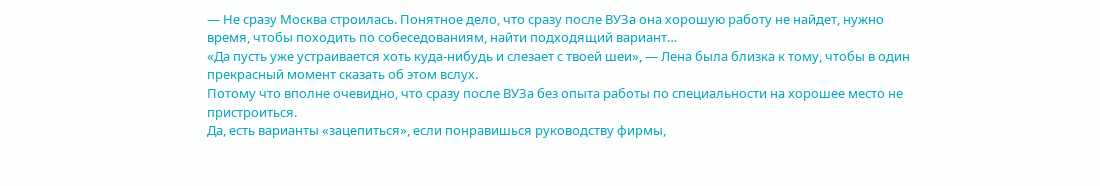— Не сразу Москва строилась. Понятное дело, что сразу после ВУЗа она хорошую работу не найдет, нужно время, чтобы походить по собеседованиям, найти подходящий вариант…
«Да пусть уже устраивается хоть куда-нибудь и слезает с твоей шеи», — Лена была близка к тому, чтобы в один прекрасный момент сказать об этом вслух.
Потому что вполне очевидно, что сразу после ВУЗа без опыта работы по специальности на хорошее место не пристроиться.
Да, есть варианты «зацепиться», если понравишься руководству фирмы,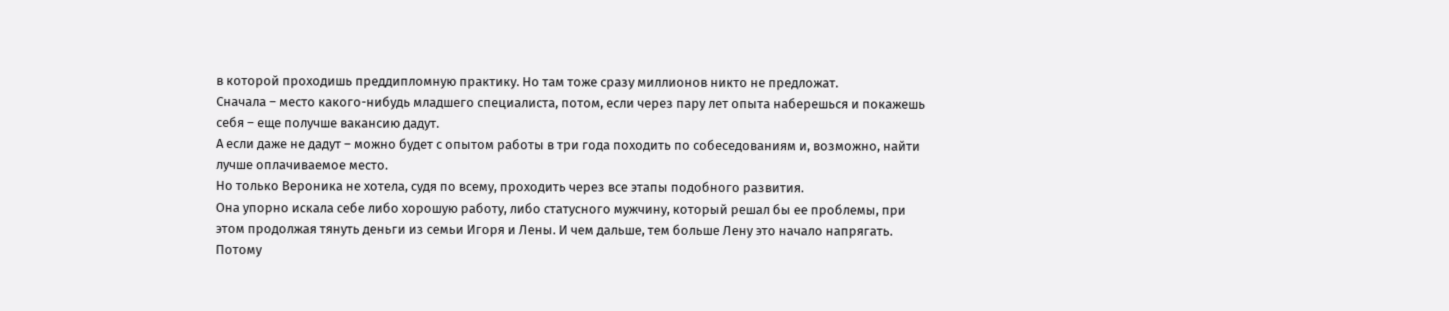в которой проходишь преддипломную практику. Но там тоже сразу миллионов никто не предложат.
Сначала – место какого-нибудь младшего специалиста, потом, если через пару лет опыта наберешься и покажешь себя – еще получше вакансию дадут.
А если даже не дадут – можно будет с опытом работы в три года походить по собеседованиям и, возможно, найти лучше оплачиваемое место.
Но только Вероника не хотела, судя по всему, проходить через все этапы подобного развития.
Она упорно искала себе либо хорошую работу, либо статусного мужчину, который решал бы ее проблемы, при этом продолжая тянуть деньги из семьи Игоря и Лены. И чем дальше, тем больше Лену это начало напрягать.
Потому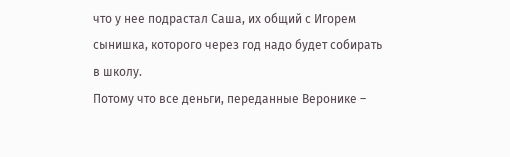что у нее подрастал Саша, их общий с Игорем сынишка, которого через год надо будет собирать в школу.
Потому что все деньги, переданные Веронике –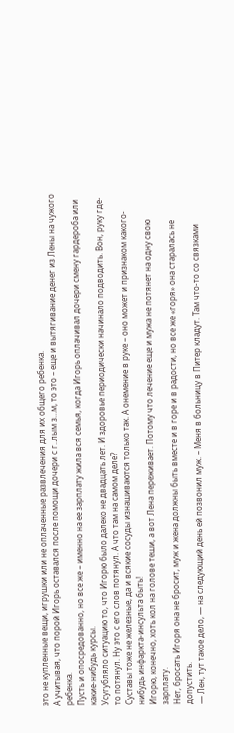это не купленные вещи, игрушки или не оплаченные развлечения для их общего ребенка.
А учитывая, что порой Игорь оставался после помощи дочери с г..лым з…м, то это – еще и вытягивание денег из Лены на чужого ребенка.
Пусть и опосредованно, но все же – именно на ее зарплату жила вся семья, когда Игорь оплачивал дочери смену гардероба или какие-нибудь курсы.
Усугубляло ситуацию то, что Игорю было далеко не двадцать лет. И здоровье периодически начинало подводить. Вон, руку где-то потянул. Ну это с его слов потянул. А что там на самом деле?
Суставы тоже не железные, да и всякие сосуды изнашиваются только так. А онемение в руке – оно может и признаком какого-нибудь инфаркта-инсульта быть!
Игорю, конечно, хоть кол на голове теши, а вот Лена переживает. Потому что лечение еще и мужа не потянет на одну свою зарплату.
Нет, бросать Игоря она не бросит, муж и жена должны быть вместе и в горе и в радости, но все же «горя» она старалась не допустить.
— Лен, тут такое дело, — на следующий день ей позвонил муж. – Меня в больницу в Питер кладут. Там что-то со связками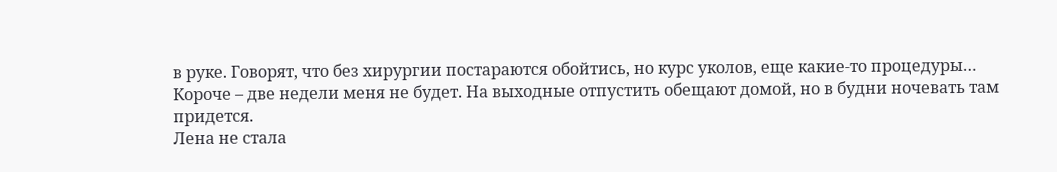в руке. Говорят, что без хирургии постараются обойтись, но курс уколов, еще какие-то процедуры…
Короче – две недели меня не будет. На выходные отпустить обещают домой, но в будни ночевать там придется.
Лена не стала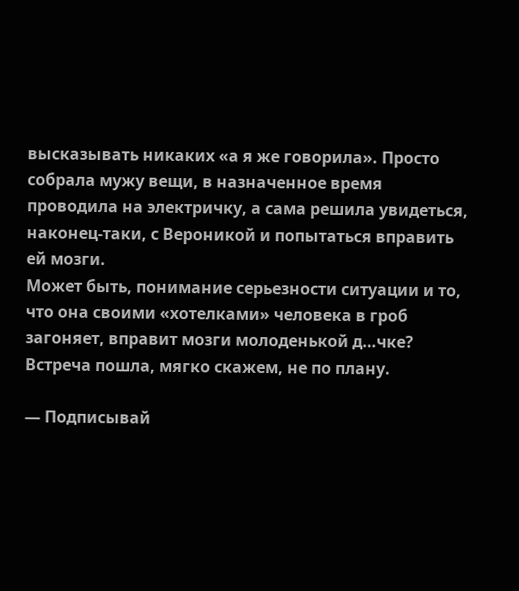высказывать никаких «а я же говорила». Просто собрала мужу вещи, в назначенное время проводила на электричку, а сама решила увидеться, наконец-таки, с Вероникой и попытаться вправить ей мозги.
Может быть, понимание серьезности ситуации и то, что она своими «хотелками» человека в гроб загоняет, вправит мозги молоденькой д…чке?
Встреча пошла, мягко скажем, не по плану.

— Подписывай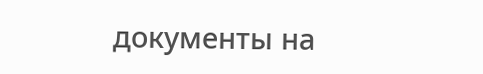документы на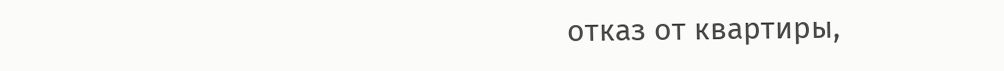отказ от квартиры,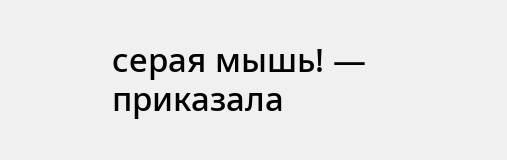серая мышь! — приказала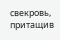свекровь, притащив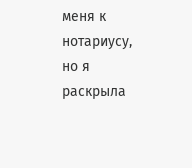меня к нотариусу, но я раскрыла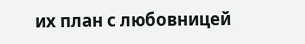их план с любовницей